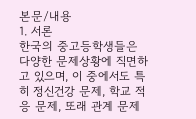본문/내용
1. 서론
한국의 중고등학생들은 다양한 문제상황에 직면하고 있으며, 이 중에서도 특히 정신건강 문제, 학교 적응 문제, 또래 관계 문제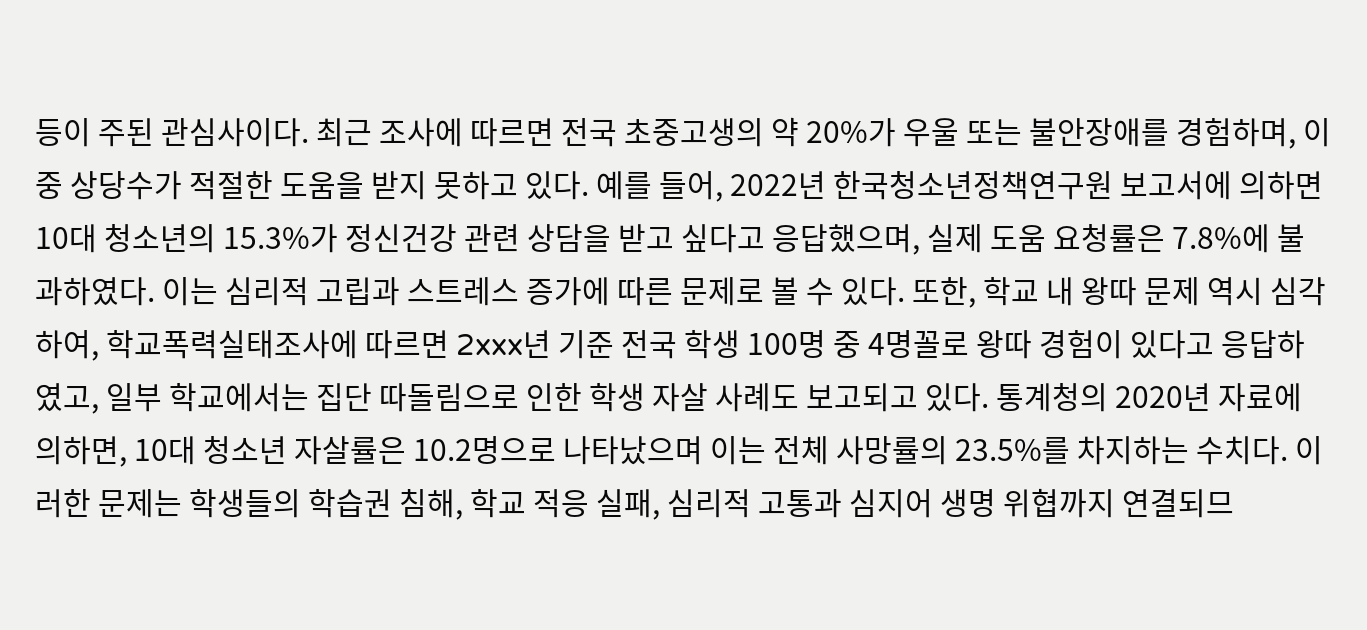등이 주된 관심사이다. 최근 조사에 따르면 전국 초중고생의 약 20%가 우울 또는 불안장애를 경험하며, 이 중 상당수가 적절한 도움을 받지 못하고 있다. 예를 들어, 2022년 한국청소년정책연구원 보고서에 의하면 10대 청소년의 15.3%가 정신건강 관련 상담을 받고 싶다고 응답했으며, 실제 도움 요청률은 7.8%에 불과하였다. 이는 심리적 고립과 스트레스 증가에 따른 문제로 볼 수 있다. 또한, 학교 내 왕따 문제 역시 심각하여, 학교폭력실태조사에 따르면 2xxx년 기준 전국 학생 100명 중 4명꼴로 왕따 경험이 있다고 응답하였고, 일부 학교에서는 집단 따돌림으로 인한 학생 자살 사례도 보고되고 있다. 통계청의 2020년 자료에 의하면, 10대 청소년 자살률은 10.2명으로 나타났으며 이는 전체 사망률의 23.5%를 차지하는 수치다. 이러한 문제는 학생들의 학습권 침해, 학교 적응 실패, 심리적 고통과 심지어 생명 위협까지 연결되므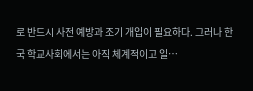로 반드시 사전 예방과 조기 개입이 필요하다. 그러나 한국 학교사회에서는 아직 체계적이고 일…